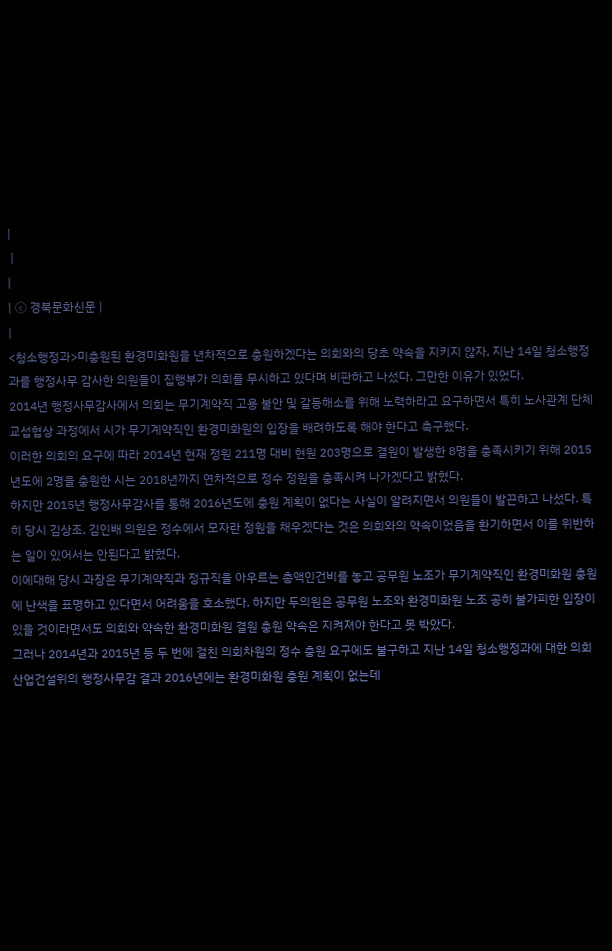|
 |
|
| ⓒ 경북문화신문 |
|
<청소행정과>미충원된 환경미화원을 년차적으로 충원하겠다는 의회와의 당초 약속을 지키지 않자, 지난 14일 청소행정과를 행정사무 감사한 의원들이 집행부가 의회를 무시하고 있다며 비판하고 나섰다. 그만한 이유가 있었다.
2014년 행정사무감사에서 의회는 무기계약직 고용 불안 및 갈등해소를 위해 노력하라고 요구하면서 특히 노사관계 단체 교섭협상 과정에서 시가 무기계약직인 환경미화원의 입장을 배려하도록 해야 한다고 촉구했다.
이러한 의회의 요구에 따라 2014년 현재 정원 211명 대비 현원 203명으로 결원이 발생한 8명을 충족시키기 위해 2015년도에 2명을 충원한 시는 2018년까지 연차적으로 정수 정원을 충족시켜 나가겠다고 밝혔다.
하지만 2015년 행정사무감사를 통해 2016년도에 충원 계획이 없다는 사실이 알려지면서 의원들이 발끈하고 나섰다. 특히 당시 김상조, 김인배 의원은 정수에서 모자란 정원을 채우겠다는 것은 의회와의 약속이었음을 환기하면서 이를 위반하는 일이 있어서는 안된다고 밝혔다.
이에대해 당시 과장은 무기계약직과 정규직을 아우르는 총액인건비를 놓고 공무원 노조가 무기계약직인 환경미화원 충원에 난색을 표명하고 있다면서 어려움을 호소했다. 하지만 두의원은 공무원 노조와 환경미화원 노조 공히 불가피한 입장이 있을 것이라면서도 의회와 약속한 환경미화원 결원 충원 약속은 지켜져야 한다고 못 박았다.
그러나 2014년과 2015년 등 두 번에 걸친 의회차원의 정수 충원 요구에도 불구하고 지난 14일 청소행정과에 대한 의회 산업건설위의 행정사무감 결과 2016년에는 환경미화원 충원 계획이 없는데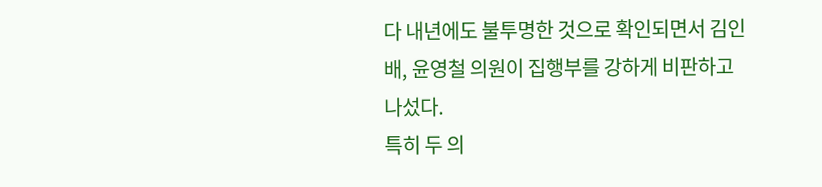다 내년에도 불투명한 것으로 확인되면서 김인배, 윤영철 의원이 집행부를 강하게 비판하고 나섰다.
특히 두 의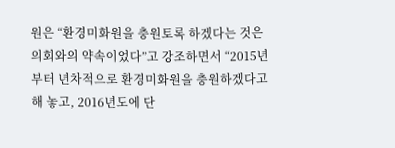원은 “환경미화원을 충원토록 하겠다는 것은 의회와의 약속이었다”고 강조하면서 “2015년부터 년차적으로 환경미화원을 충원하겠다고 해 놓고, 2016년도에 단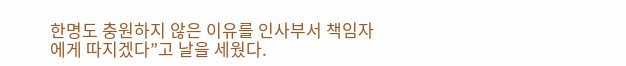한명도 충원하지 않은 이유를 인사부서 책임자에게 따지겠다”고 날을 세웠다.